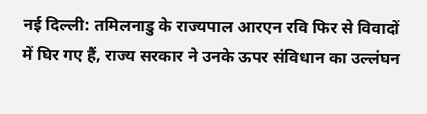नई दिल्ली: तमिलनाडु के राज्यपाल आरएन रवि फिर से विवादों में घिर गए हैं, राज्य सरकार ने उनके ऊपर संविधान का उल्लंघन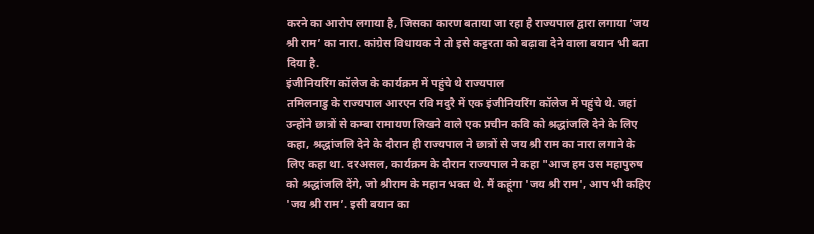करने का आरोप लगाया है, जिसका कारण बताया जा रहा है राज्यपाल द्वारा लगाया ‘जय श्री राम’ का नारा. कांग्रेस विधायक ने तो इसे कट्टरता को बढ़ावा देने वाला बयान भी बता दिया है.
इंजीनियरिंग कॉलेज के कार्यक्रम में पहुंचे थे राज्यपाल
तमिलनाडु के राज्यपाल आरएन रवि मदुरै में एक इंजीनियरिंग कॉलेज में पहुंचे थे. जहां उन्होंने छात्रों से कम्बा रामायण लिखने वाले एक प्रचीन कवि को श्रद्धांजलि देने के लिए कहा, श्रद्धांजलि देने के दौरान ही राज्यपाल ने छात्रों से जय श्री राम का नारा लगाने के लिए कहा था. दरअसल, कार्यक्रम के दौरान राज्यपाल ने कहा "आज हम उस महापुरुष को श्रद्धांजलि देंगे, जो श्रीराम के महान भक्त थे. मैं कहूंगा 'जय श्री राम', आप भी कहिए 'जय श्री राम’. इसी बयान का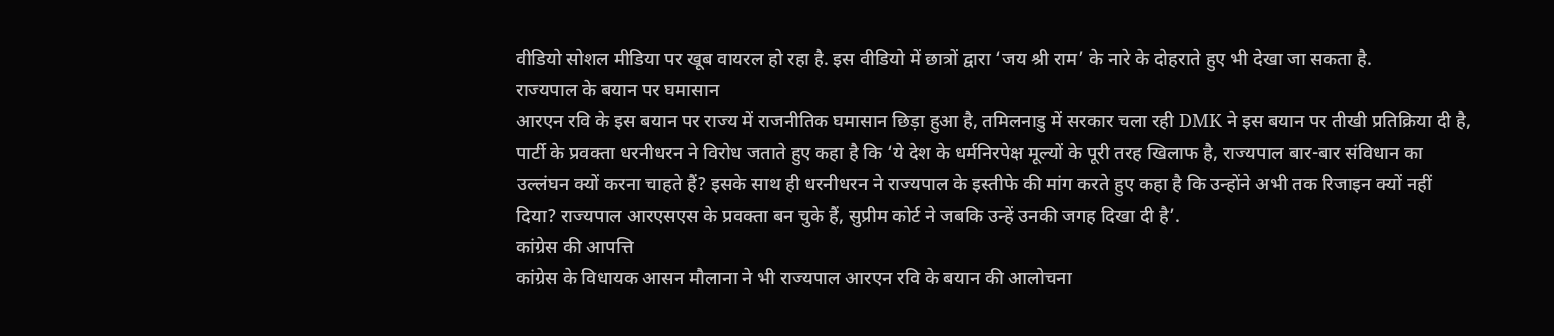वीडियो सोशल मीडिया पर खूब वायरल हो रहा है. इस वीडियो में छात्रों द्वारा ‘जय श्री राम’ के नारे के दोहराते हुए भी देखा जा सकता है.
राज्यपाल के बयान पर घमासान
आरएन रवि के इस बयान पर राज्य में राजनीतिक घमासान छिड़ा हुआ है, तमिलनाडु में सरकार चला रही DMK ने इस बयान पर तीखी प्रतिक्रिया दी है, पार्टी के प्रवक्ता धरनीधरन ने विरोध जताते हुए कहा है कि ‘ये देश के धर्मनिरपेक्ष मूल्यों के पूरी तरह खिलाफ है, राज्यपाल बार-बार संविधान का उल्लंघन क्यों करना चाहते हैं? इसके साथ ही धरनीधरन ने राज्यपाल के इस्तीफे की मांग करते हुए कहा है कि उन्होंने अभी तक रिजाइन क्यों नहीं दिया? राज्यपाल आरएसएस के प्रवक्ता बन चुके हैं, सुप्रीम कोर्ट ने जबकि उन्हें उनकी जगह दिखा दी है’.
कांग्रेस की आपत्ति
कांग्रेस के विधायक आसन मौलाना ने भी राज्यपाल आरएन रवि के बयान की आलोचना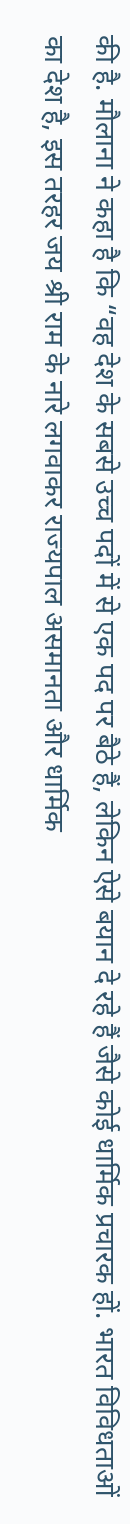की है. मौलाना ने कहा है कि “वह देश के सबसे उच्च पदों में से एक पद पर बैठे हैं, लेकिन ऐसे बयान दे रहे हैं जैसे कोई धार्मिक प्रचारक हों. भारत विविधताओं का देश है, इस तरहर जय श्री राम के नारे लगवाकर राज्यपाल असमानता और धार्मिक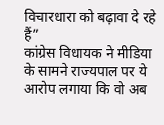विचारधारा को बढ़ावा दे रहे हैं”
कांग्रेस विधायक ने मीडिया के सामने राज्यपाल पर ये आरोप लगाया कि वो अब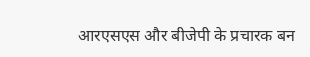आरएसएस और बीजेपी के प्रचारक बन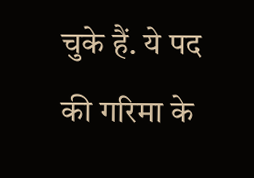चुके हैं. ये पद की गरिमा के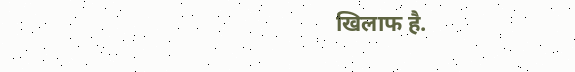खिलाफ है.